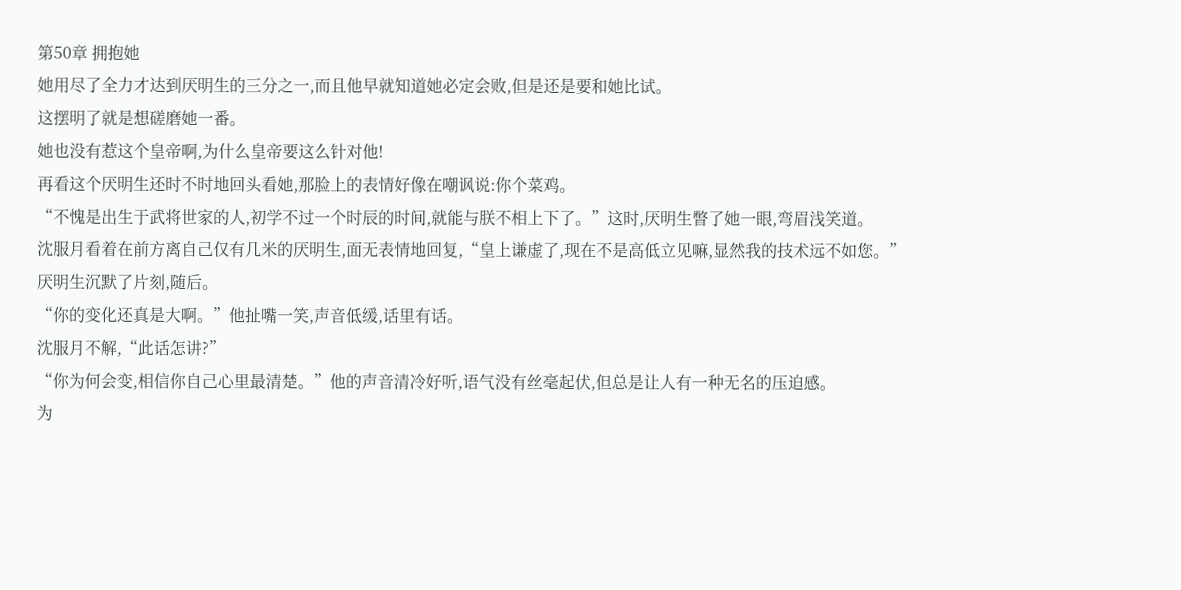第50章 拥抱她
她用尽了全力才达到厌明生的三分之一,而且他早就知道她必定会败,但是还是要和她比试。
这摆明了就是想磋磨她一番。
她也没有惹这个皇帝啊,为什么皇帝要这么针对他!
再看这个厌明生还时不时地回头看她,那脸上的表情好像在嘲讽说:你个菜鸡。
“不愧是出生于武将世家的人,初学不过一个时辰的时间,就能与朕不相上下了。”这时,厌明生瞥了她一眼,弯眉浅笑道。
沈服月看着在前方离自己仅有几米的厌明生,面无表情地回复,“皇上谦虚了,现在不是高低立见嘛,显然我的技术远不如您。”
厌明生沉默了片刻,随后。
“你的变化还真是大啊。”他扯嘴一笑,声音低缓,话里有话。
沈服月不解,“此话怎讲?”
“你为何会变,相信你自己心里最清楚。”他的声音清冷好听,语气没有丝毫起伏,但总是让人有一种无名的压迫感。
为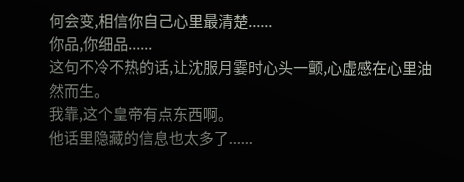何会变,相信你自己心里最清楚......
你品,你细品......
这句不冷不热的话,让沈服月霎时心头一颤,心虚感在心里油然而生。
我靠,这个皇帝有点东西啊。
他话里隐藏的信息也太多了......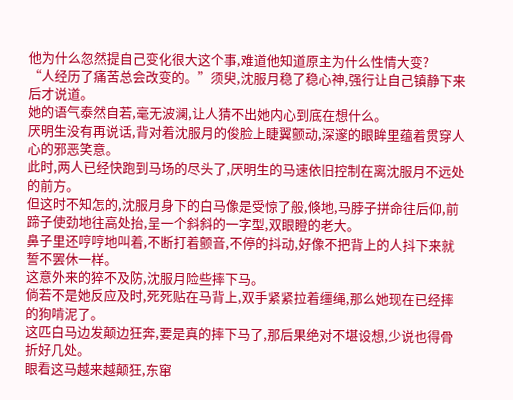他为什么忽然提自己变化很大这个事,难道他知道原主为什么性情大变?
“人经历了痛苦总会改变的。”须臾,沈服月稳了稳心神,强行让自己镇静下来后才说道。
她的语气泰然自若,毫无波澜,让人猜不出她内心到底在想什么。
厌明生没有再说话,背对着沈服月的俊脸上睫翼颤动,深邃的眼眸里蕴着贯穿人心的邪恶笑意。
此时,两人已经快跑到马场的尽头了,厌明生的马速依旧控制在离沈服月不远处的前方。
但这时不知怎的,沈服月身下的白马像是受惊了般,倏地,马脖子拼命往后仰,前蹄子使劲地往高处抬,呈一个斜斜的一字型,双眼瞪的老大。
鼻子里还哼哼地叫着,不断打着颤音,不停的抖动,好像不把背上的人抖下来就誓不罢休一样。
这意外来的猝不及防,沈服月险些摔下马。
倘若不是她反应及时,死死贴在马背上,双手紧紧拉着缰绳,那么她现在已经摔的狗啃泥了。
这匹白马边发颠边狂奔,要是真的摔下马了,那后果绝对不堪设想,少说也得骨折好几处。
眼看这马越来越颠狂,东窜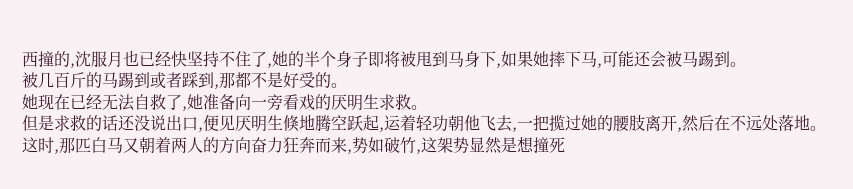西撞的,沈服月也已经快坚持不住了,她的半个身子即将被甩到马身下,如果她摔下马,可能还会被马踢到。
被几百斤的马踢到或者踩到,那都不是好受的。
她现在已经无法自救了,她准备向一旁看戏的厌明生求救。
但是求救的话还没说出口,便见厌明生倏地腾空跃起,运着轻功朝他飞去,一把揽过她的腰肢离开,然后在不远处落地。
这时,那匹白马又朝着两人的方向奋力狂奔而来,势如破竹,这架势显然是想撞死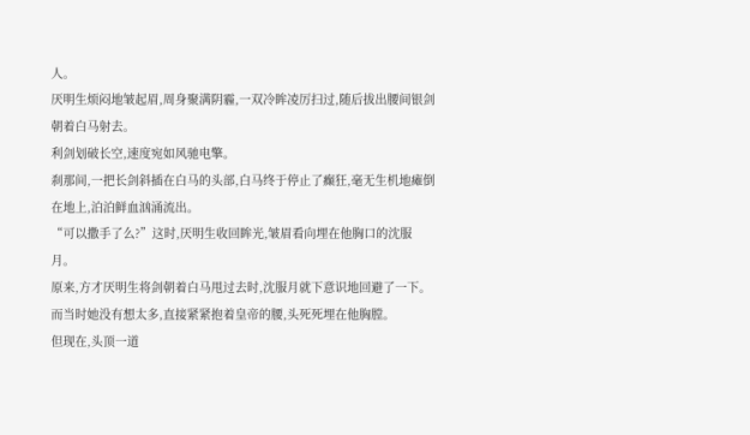人。
厌明生烦闷地皱起眉,周身聚满阴霾,一双冷眸凌厉扫过,随后拔出腰间银剑朝着白马射去。
利剑划破长空,速度宛如风驰电擎。
刹那间,一把长剑斜插在白马的头部,白马终于停止了癫狂,毫无生机地瘫倒在地上,泊泊鲜血汹涌流出。
“可以撒手了么?”这时,厌明生收回眸光,皱眉看向埋在他胸口的沈服月。
原来,方才厌明生将剑朝着白马甩过去时,沈服月就下意识地回避了一下。而当时她没有想太多,直接紧紧抱着皇帝的腰,头死死埋在他胸膛。
但现在,头顶一道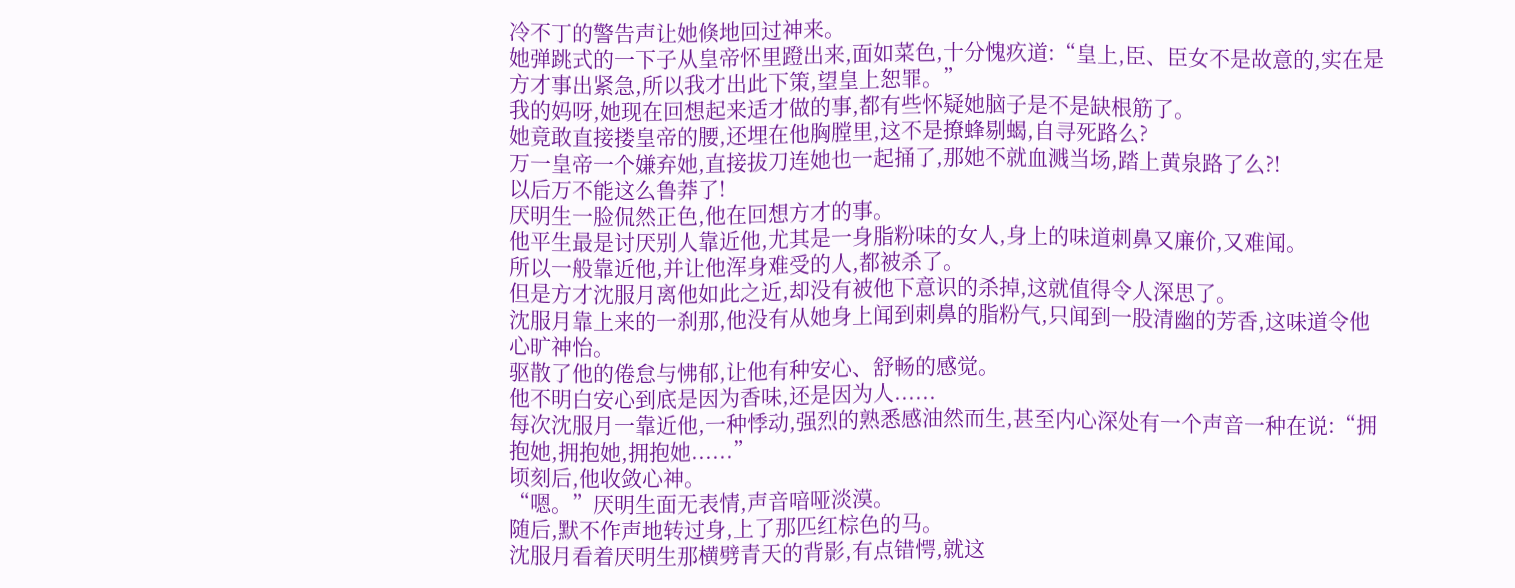冷不丁的警告声让她倏地回过神来。
她弹跳式的一下子从皇帝怀里蹬出来,面如菜色,十分愧疚道:“皇上,臣、臣女不是故意的,实在是方才事出紧急,所以我才出此下策,望皇上恕罪。”
我的妈呀,她现在回想起来适才做的事,都有些怀疑她脑子是不是缺根筋了。
她竟敢直接搂皇帝的腰,还埋在他胸膛里,这不是撩蜂剔蝎,自寻死路么?
万一皇帝一个嫌弃她,直接拔刀连她也一起捅了,那她不就血溅当场,踏上黄泉路了么?!
以后万不能这么鲁莽了!
厌明生一脸侃然正色,他在回想方才的事。
他平生最是讨厌别人靠近他,尤其是一身脂粉味的女人,身上的味道刺鼻又廉价,又难闻。
所以一般靠近他,并让他浑身难受的人,都被杀了。
但是方才沈服月离他如此之近,却没有被他下意识的杀掉,这就值得令人深思了。
沈服月靠上来的一刹那,他没有从她身上闻到刺鼻的脂粉气,只闻到一股清幽的芳香,这味道令他心旷神怡。
驱散了他的倦怠与怫郁,让他有种安心、舒畅的感觉。
他不明白安心到底是因为香味,还是因为人......
每次沈服月一靠近他,一种悸动,强烈的熟悉感油然而生,甚至内心深处有一个声音一种在说:“拥抱她,拥抱她,拥抱她......”
顷刻后,他收敛心神。
“嗯。”厌明生面无表情,声音喑哑淡漠。
随后,默不作声地转过身,上了那匹红棕色的马。
沈服月看着厌明生那横劈青天的背影,有点错愕,就这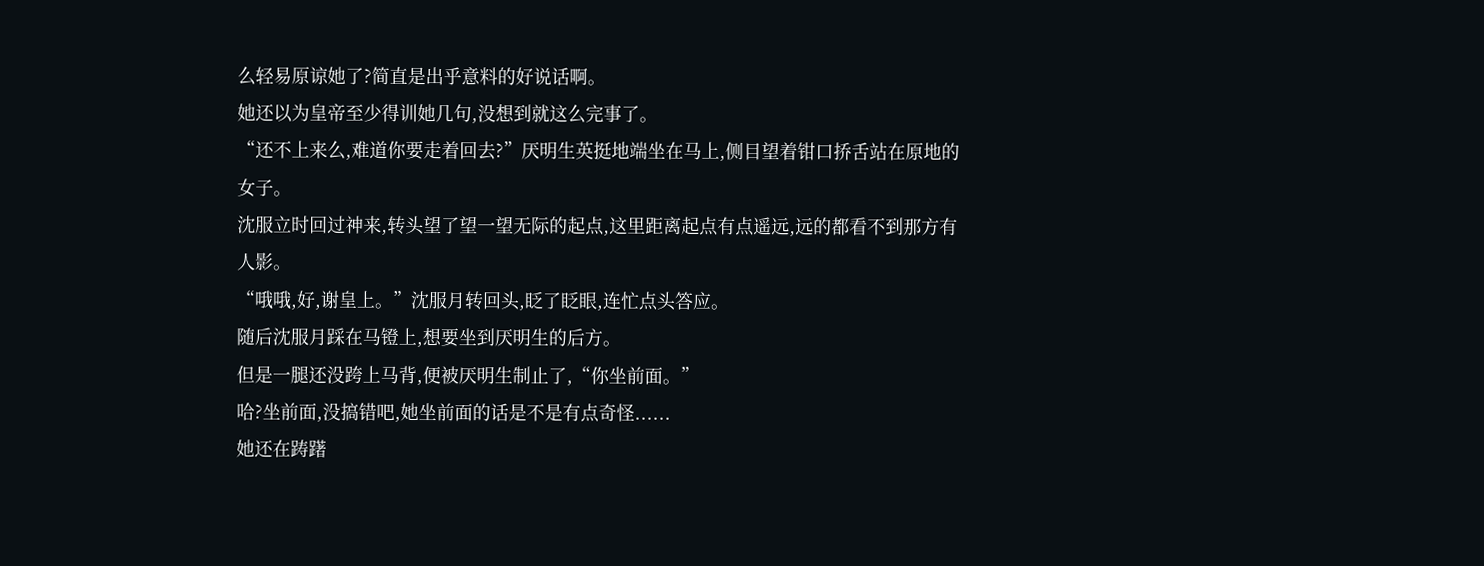么轻易原谅她了?简直是出乎意料的好说话啊。
她还以为皇帝至少得训她几句,没想到就这么完事了。
“还不上来么,难道你要走着回去?”厌明生英挺地端坐在马上,侧目望着钳口挢舌站在原地的女子。
沈服立时回过神来,转头望了望一望无际的起点,这里距离起点有点遥远,远的都看不到那方有人影。
“哦哦,好,谢皇上。”沈服月转回头,眨了眨眼,连忙点头答应。
随后沈服月踩在马镫上,想要坐到厌明生的后方。
但是一腿还没跨上马背,便被厌明生制止了,“你坐前面。”
哈?坐前面,没搞错吧,她坐前面的话是不是有点奇怪......
她还在踌躇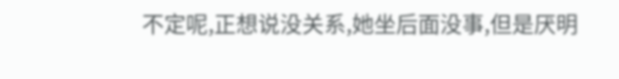不定呢,正想说没关系,她坐后面没事,但是厌明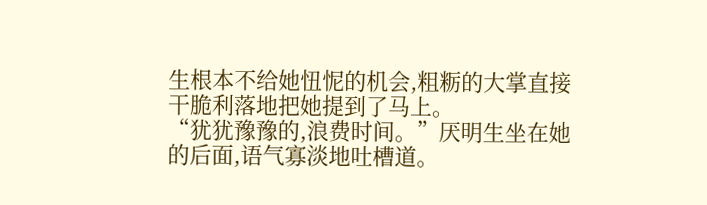生根本不给她忸怩的机会,粗粝的大掌直接干脆利落地把她提到了马上。
“犹犹豫豫的,浪费时间。”厌明生坐在她的后面,语气寡淡地吐槽道。